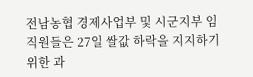전남농협 경제사업부 및 시군지부 임직원들은 27일 쌀값 하락을 지지하기 위한 과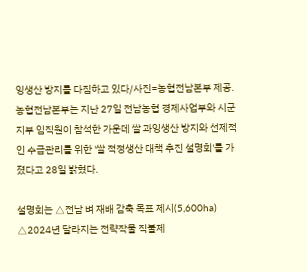잉생산 방지를 다짐하고 있다/사진=농협전남본부 제공.
농협전남본부는 지난 27일 전남농협 경제사업부와 시군지부 임직원이 참석한 가운데 쌀 과잉생산 방지와 선제적인 수급관리를 위한 '쌀 적정생산 대책 추진 설명회'를 가졌다고 28일 밝혔다.

설명회는 △전남 벼 재배 감축 목표 제시(5,600ha) △2024년 달라지는 전략작물 직불제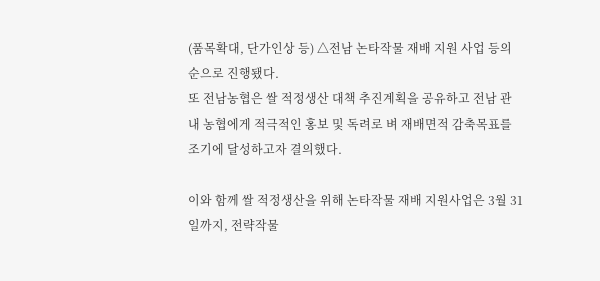(품목확대, 단가인상 등) △전남 논타작물 재배 지원 사업 등의 순으로 진행됐다.
또 전남농협은 쌀 적정생산 대책 추진계획을 공유하고 전남 관내 농협에게 적극적인 홍보 및 독려로 벼 재배면적 감축목표를 조기에 달성하고자 결의했다.

이와 함께 쌀 적정생산을 위해 논타작물 재배 지원사업은 3월 31일까지, 전략작물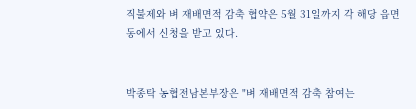직불제와 벼 재배면적 감축 협약은 5월 31일까지 각 해당 읍면동에서 신청을 받고 있다.


박종탁 농협전남본부장은 "벼 재배면적 감축 참여는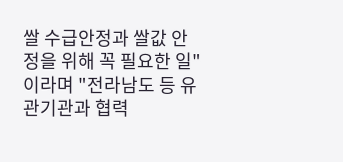쌀 수급안정과 쌀값 안정을 위해 꼭 필요한 일"이라며 "전라남도 등 유관기관과 협력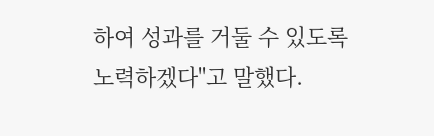하여 성과를 거둘 수 있도록 노력하겠다"고 말했다.